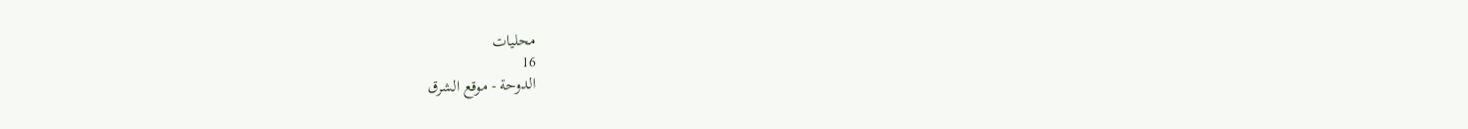محليات
16
الدوحة - موقع الشرق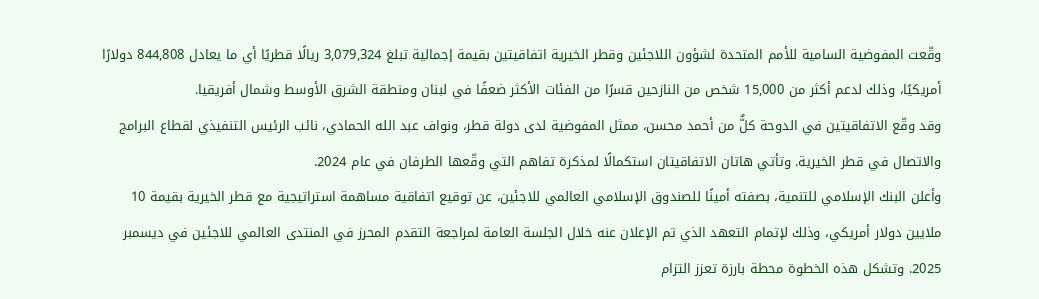وقّعت المفوضية السامية للأمم المتحدة لشؤون اللاجئين وقطر الخيرية اتفاقيتين بقيمة إجمالية تبلغ 3,079,324 ريالًا قطريًا أي ما يعادل 844,808 دولارًا أمريكيًا، وذلك لدعم أكثر من 15,000 شخص من النازحين قسرًا من الفئات الأكثر ضعفًا في لبنان ومنطقة الشرق الأوسط وشمال أفريقيا.
وقد وقّع الاتفاقيتين في الدوحة كلٌّ من أحمد محسن، ممثل المفوضية لدى دولة قطر، ونواف عبد الله الحمادي، نائب الرئيس التنفيذي لقطاع البرامج والاتصال في قطر الخيرية. وتأتي هاتان الاتفاقيتان استكمالًا لمذكرة تفاهم التي وقّعها الطرفان في عام 2024.
وأعلن البنك الإسلامي للتنمية، بصفته أمينًا للصندوق الإسلامي العالمي للاجئين، عن توقيع اتفاقية مساهمة استراتيجية مع قطر الخيرية بقيمة 10 ملايين دولار أمريكي، وذلك لإتمام التعهد الذي تم الإعلان عنه خلال الجلسة العامة لمراجعة التقدم المحرز في المنتدى العالمي للاجئين في ديسمبر 2025. وتشكل هذه الخطوة محطة بارزة تعزز التزام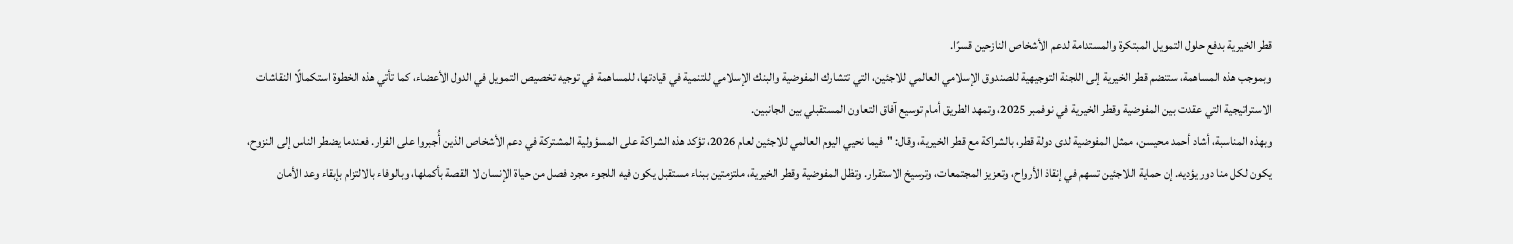قطر الخيرية بدفع حلول التمويل المبتكرة والمستدامة لدعم الأشخاص النازحين قسرًا.
وبموجب هذه المساهمة، ستنضم قطر الخيرية إلى اللجنة التوجيهية للصندوق الإسلامي العالمي للاجئين، التي تتشارك المفوضية والبنك الإسلامي للتنمية في قيادتها، للمساهمة في توجيه تخصيص التمويل في الدول الأعضاء، كما تأتي هذه الخطوة استكمالًا النقاشات الاستراتيجية التي عقدت بين المفوضية وقطر الخيرية في نوفمبر 2025، وتمهد الطريق أمام توسيع آفاق التعاون المستقبلي بين الجانبين.
وبهذه المناسبة، أشاد أحمد محيسن، ممثل المفوضية لدى دولة قطر، بالشراكة مع قطر الخيرية، وقال: "فيما نحيي اليوم العالمي للاجئين لعام 2026، تؤكد هذه الشراكة على المسؤولية المشتركة في دعم الأشخاص الذين أُجبروا على الفرار. فعندما يضطر الناس إلى النزوح، يكون لكل منا دور يؤديه. إن حماية اللاجئين تسهم في إنقاذ الأرواح، وتعزيز المجتمعات، وترسيخ الاستقرار. وتظل المفوضية وقطر الخيرية، ملتزمتين ببناء مستقبل يكون فيه اللجوء مجرد فصل من حياة الإنسان لا القصة بأكملها، وبالوفاء بالالتزام بإبقاء وعد الأمان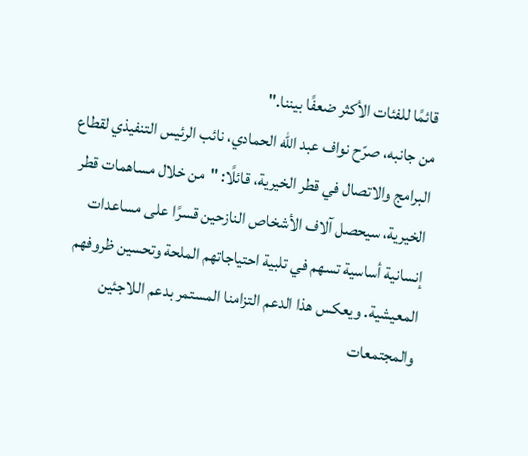قائمًا للفئات الأكثر ضعفًا بيننا."
من جانبه، صرّح نواف عبد الله الحمادي، نائب الرئيس التنفيذي لقطاع البرامج والاتصال في قطر الخيرية، قائلًا: "من خلال مساهمات قطر الخيرية، سيحصل آلاف الأشخاص النازحين قسرًا على مساعدات إنسانية أساسية تسهم في تلبية احتياجاتهم الملحة وتحسين ظروفهم المعيشية. ويعكس هذا الدعم التزامنا المستمر بدعم اللاجئين والمجتمعات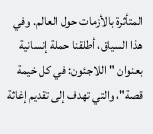المتأثرة بالأزمات حول العالم. وفي هذا السياق، أطلقنا حملة إنسانية بعنوان "اللاجئون: في كل خيمة قصة"، والتي تهدف إلى تقديم إغاثة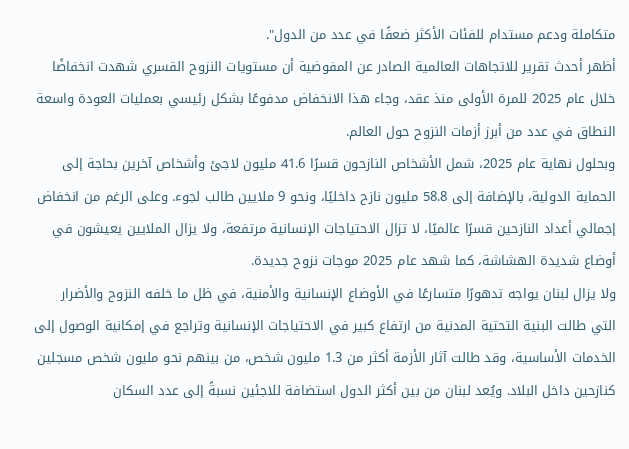متكاملة ودعم مستدام للفئات الأكثر ضعفًا في عدد من الدول".
أظهر أحدث تقرير للاتجاهات العالمية الصادر عن المفوضية أن مستويات النزوح القسري شهدت انخفاضًا خلال عام 2025 للمرة الأولى منذ عقد، وجاء هذا الانخفاض مدفوعًا بشكل رئيسي بعمليات العودة واسعة النطاق في عدد من أبرز أزمات النزوح حول العالم.
وبحلول نهاية عام 2025، شمل الأشخاص النازحون قسرًا 41.6 مليون لاجئ وأشخاص آخرين بحاجة إلى الحماية الدولية، بالإضافة إلى 58.8 مليون نازح داخليًا، ونحو 9 ملايين طالب لجوء. وعلى الرغم من انخفاض إجمالي أعداد النازحين قسرًا عالميًا، لا تزال الاحتياجات الإنسانية مرتفعة، ولا يزال الملايين يعيشون في أوضاع شديدة الهشاشة، كما شهد عام 2025 موجات نزوح جديدة.
ولا يزال لبنان يواجه تدهورًا متسارعًا في الأوضاع الإنسانية والأمنية، في ظل ما خلفه النزوح والأضرار التي طالت البنية التحتية المدنية من ارتفاع كبير في الاحتياجات الإنسانية وتراجع في إمكانية الوصول إلى الخدمات الأساسية، وقد طالت آثار الأزمة أكثر من 1.3 مليون شخص، من بينهم نحو مليون شخص مسجلين كنازحين داخل البلاد. ويُعد لبنان من بين أكثر الدول استضافة للاجئين نسبةً إلى عدد السكان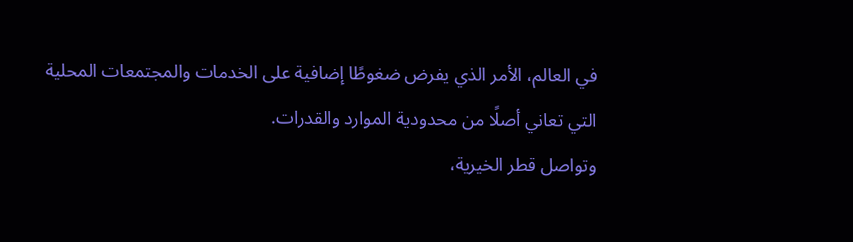في العالم، الأمر الذي يفرض ضغوطًا إضافية على الخدمات والمجتمعات المحلية التي تعاني أصلًا من محدودية الموارد والقدرات.
وتواصل قطر الخيرية،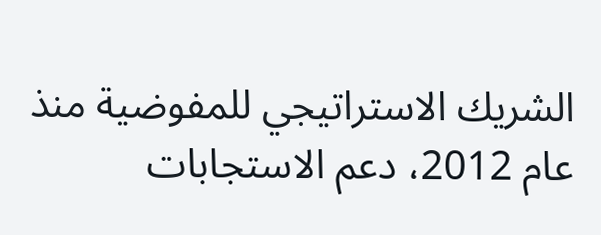الشريك الاستراتيجي للمفوضية منذ عام 2012، دعم الاستجابات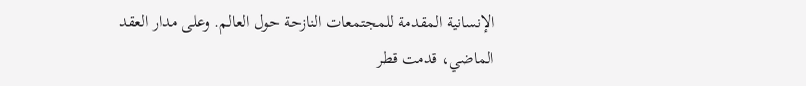الإنسانية المقدمة للمجتمعات النازحة حول العالم. وعلى مدار العقد الماضي، قدمت قطر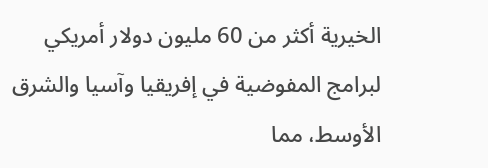الخيرية أكثر من 60 مليون دولار أمريكي لبرامج المفوضية في إفريقيا وآسيا والشرق الأوسط، مما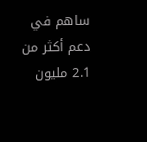ساهم في دعم أكثر من 2.1 مليون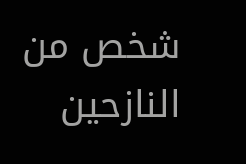شخص من النازحين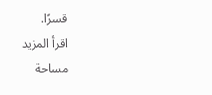قسرًا.
اقرأ المزيد
مساحة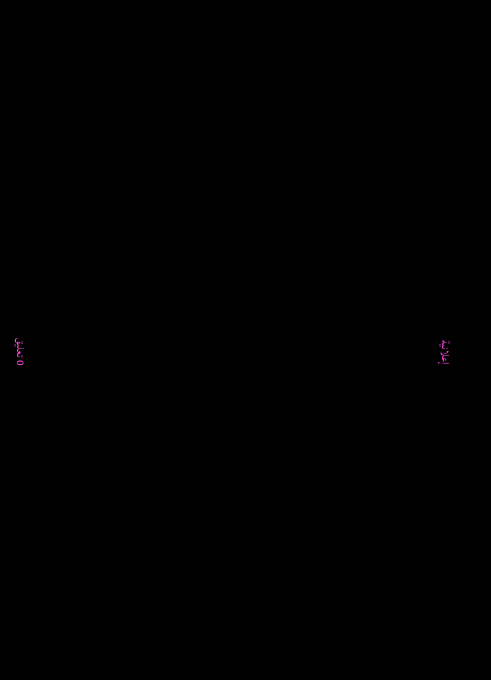إعلانية


















0 تعليق